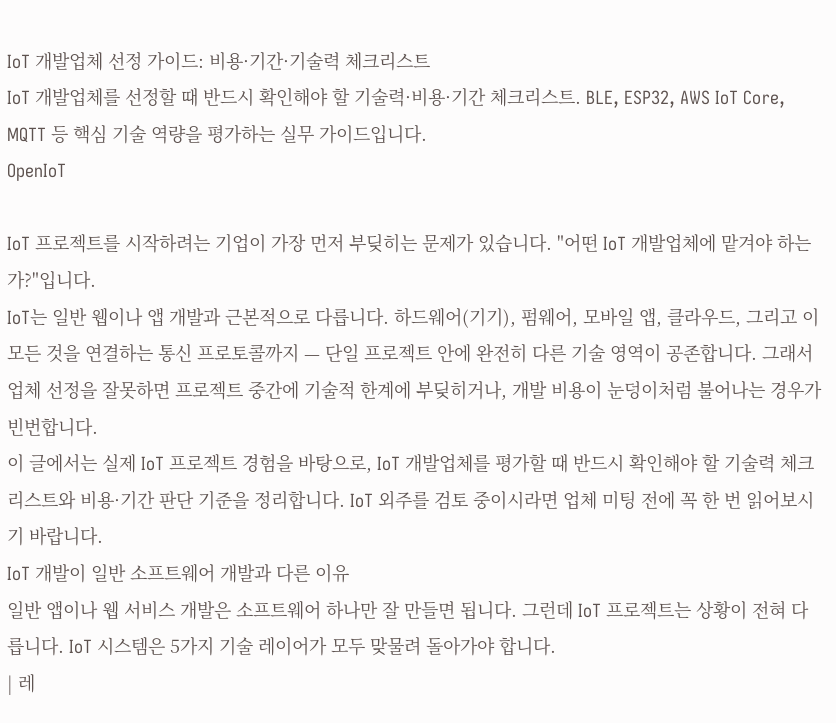IoT 개발업체 선정 가이드: 비용·기간·기술력 체크리스트
IoT 개발업체를 선정할 때 반드시 확인해야 할 기술력·비용·기간 체크리스트. BLE, ESP32, AWS IoT Core, MQTT 등 핵심 기술 역량을 평가하는 실무 가이드입니다.
OpenIoT

IoT 프로젝트를 시작하려는 기업이 가장 먼저 부딪히는 문제가 있습니다. "어떤 IoT 개발업체에 맡겨야 하는가?"입니다.
IoT는 일반 웹이나 앱 개발과 근본적으로 다릅니다. 하드웨어(기기), 펌웨어, 모바일 앱, 클라우드, 그리고 이 모든 것을 연결하는 통신 프로토콜까지 — 단일 프로젝트 안에 완전히 다른 기술 영역이 공존합니다. 그래서 업체 선정을 잘못하면 프로젝트 중간에 기술적 한계에 부딪히거나, 개발 비용이 눈덩이처럼 불어나는 경우가 빈번합니다.
이 글에서는 실제 IoT 프로젝트 경험을 바탕으로, IoT 개발업체를 평가할 때 반드시 확인해야 할 기술력 체크리스트와 비용·기간 판단 기준을 정리합니다. IoT 외주를 검토 중이시라면 업체 미팅 전에 꼭 한 번 읽어보시기 바랍니다.
IoT 개발이 일반 소프트웨어 개발과 다른 이유
일반 앱이나 웹 서비스 개발은 소프트웨어 하나만 잘 만들면 됩니다. 그런데 IoT 프로젝트는 상황이 전혀 다릅니다. IoT 시스템은 5가지 기술 레이어가 모두 맞물려 돌아가야 합니다.
| 레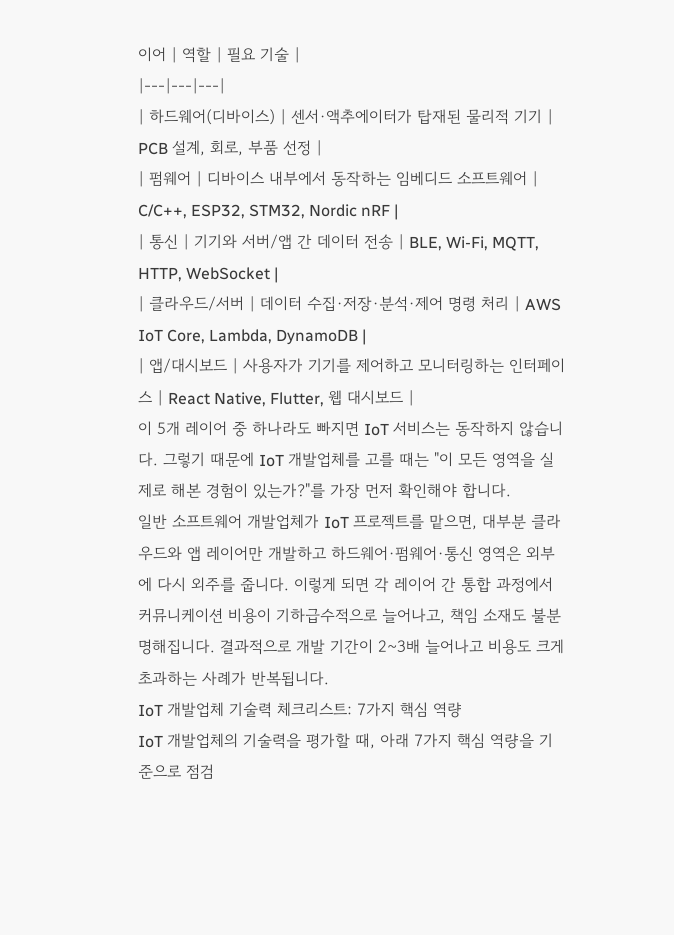이어 | 역할 | 필요 기술 |
|---|---|---|
| 하드웨어(디바이스) | 센서·액추에이터가 탑재된 물리적 기기 | PCB 설계, 회로, 부품 선정 |
| 펌웨어 | 디바이스 내부에서 동작하는 임베디드 소프트웨어 | C/C++, ESP32, STM32, Nordic nRF |
| 통신 | 기기와 서버/앱 간 데이터 전송 | BLE, Wi-Fi, MQTT, HTTP, WebSocket |
| 클라우드/서버 | 데이터 수집·저장·분석·제어 명령 처리 | AWS IoT Core, Lambda, DynamoDB |
| 앱/대시보드 | 사용자가 기기를 제어하고 모니터링하는 인터페이스 | React Native, Flutter, 웹 대시보드 |
이 5개 레이어 중 하나라도 빠지면 IoT 서비스는 동작하지 않습니다. 그렇기 때문에 IoT 개발업체를 고를 때는 "이 모든 영역을 실제로 해본 경험이 있는가?"를 가장 먼저 확인해야 합니다.
일반 소프트웨어 개발업체가 IoT 프로젝트를 맡으면, 대부분 클라우드와 앱 레이어만 개발하고 하드웨어·펌웨어·통신 영역은 외부에 다시 외주를 줍니다. 이렇게 되면 각 레이어 간 통합 과정에서 커뮤니케이션 비용이 기하급수적으로 늘어나고, 책임 소재도 불분명해집니다. 결과적으로 개발 기간이 2~3배 늘어나고 비용도 크게 초과하는 사례가 반복됩니다.
IoT 개발업체 기술력 체크리스트: 7가지 핵심 역량
IoT 개발업체의 기술력을 평가할 때, 아래 7가지 핵심 역량을 기준으로 점검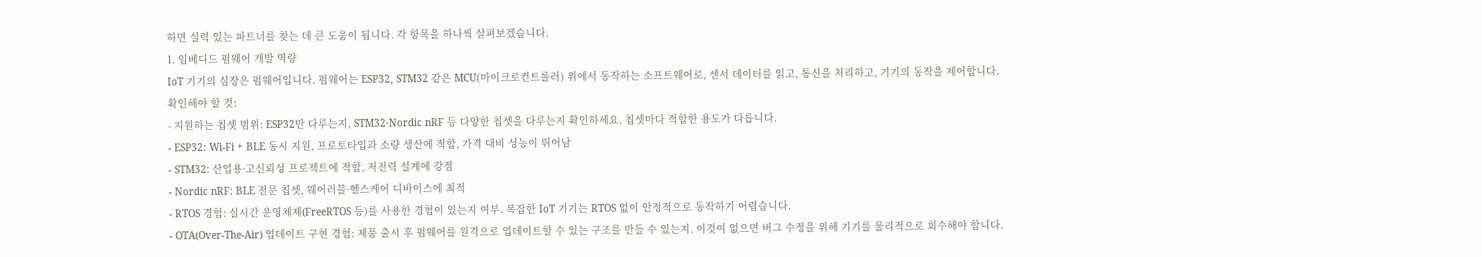하면 실력 있는 파트너를 찾는 데 큰 도움이 됩니다. 각 항목을 하나씩 살펴보겠습니다.
1. 임베디드 펌웨어 개발 역량
IoT 기기의 심장은 펌웨어입니다. 펌웨어는 ESP32, STM32 같은 MCU(마이크로컨트롤러) 위에서 동작하는 소프트웨어로, 센서 데이터를 읽고, 통신을 처리하고, 기기의 동작을 제어합니다.
확인해야 할 것:
- 지원하는 칩셋 범위: ESP32만 다루는지, STM32·Nordic nRF 등 다양한 칩셋을 다루는지 확인하세요. 칩셋마다 적합한 용도가 다릅니다.
- ESP32: Wi-Fi + BLE 동시 지원, 프로토타입과 소량 생산에 적합, 가격 대비 성능이 뛰어남
- STM32: 산업용·고신뢰성 프로젝트에 적합, 저전력 설계에 강점
- Nordic nRF: BLE 전문 칩셋, 웨어러블·헬스케어 디바이스에 최적
- RTOS 경험: 실시간 운영체제(FreeRTOS 등)를 사용한 경험이 있는지 여부. 복잡한 IoT 기기는 RTOS 없이 안정적으로 동작하기 어렵습니다.
- OTA(Over-The-Air) 업데이트 구현 경험: 제품 출시 후 펌웨어를 원격으로 업데이트할 수 있는 구조를 만들 수 있는지. 이것이 없으면 버그 수정을 위해 기기를 물리적으로 회수해야 합니다.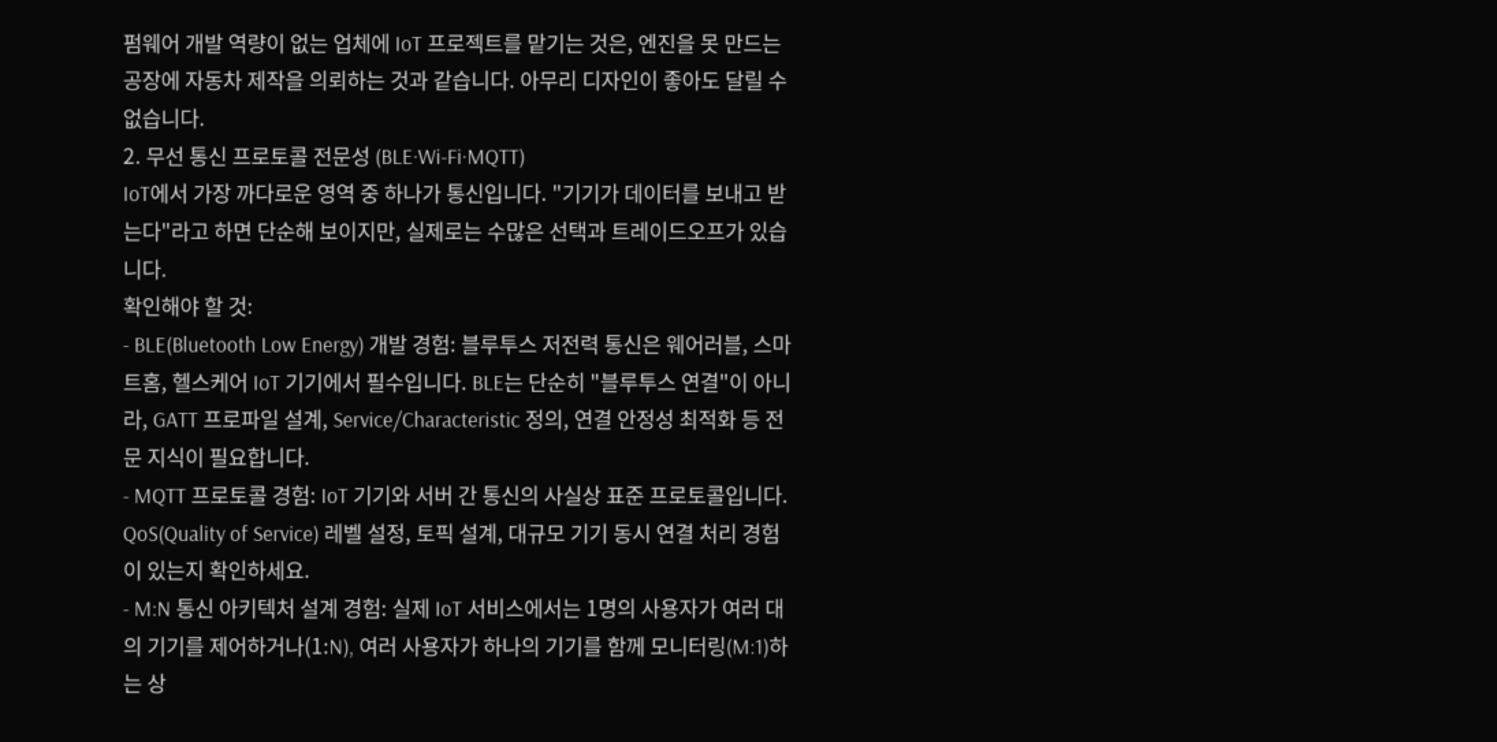펌웨어 개발 역량이 없는 업체에 IoT 프로젝트를 맡기는 것은, 엔진을 못 만드는 공장에 자동차 제작을 의뢰하는 것과 같습니다. 아무리 디자인이 좋아도 달릴 수 없습니다.
2. 무선 통신 프로토콜 전문성 (BLE·Wi-Fi·MQTT)
IoT에서 가장 까다로운 영역 중 하나가 통신입니다. "기기가 데이터를 보내고 받는다"라고 하면 단순해 보이지만, 실제로는 수많은 선택과 트레이드오프가 있습니다.
확인해야 할 것:
- BLE(Bluetooth Low Energy) 개발 경험: 블루투스 저전력 통신은 웨어러블, 스마트홈, 헬스케어 IoT 기기에서 필수입니다. BLE는 단순히 "블루투스 연결"이 아니라, GATT 프로파일 설계, Service/Characteristic 정의, 연결 안정성 최적화 등 전문 지식이 필요합니다.
- MQTT 프로토콜 경험: IoT 기기와 서버 간 통신의 사실상 표준 프로토콜입니다. QoS(Quality of Service) 레벨 설정, 토픽 설계, 대규모 기기 동시 연결 처리 경험이 있는지 확인하세요.
- M:N 통신 아키텍처 설계 경험: 실제 IoT 서비스에서는 1명의 사용자가 여러 대의 기기를 제어하거나(1:N), 여러 사용자가 하나의 기기를 함께 모니터링(M:1)하는 상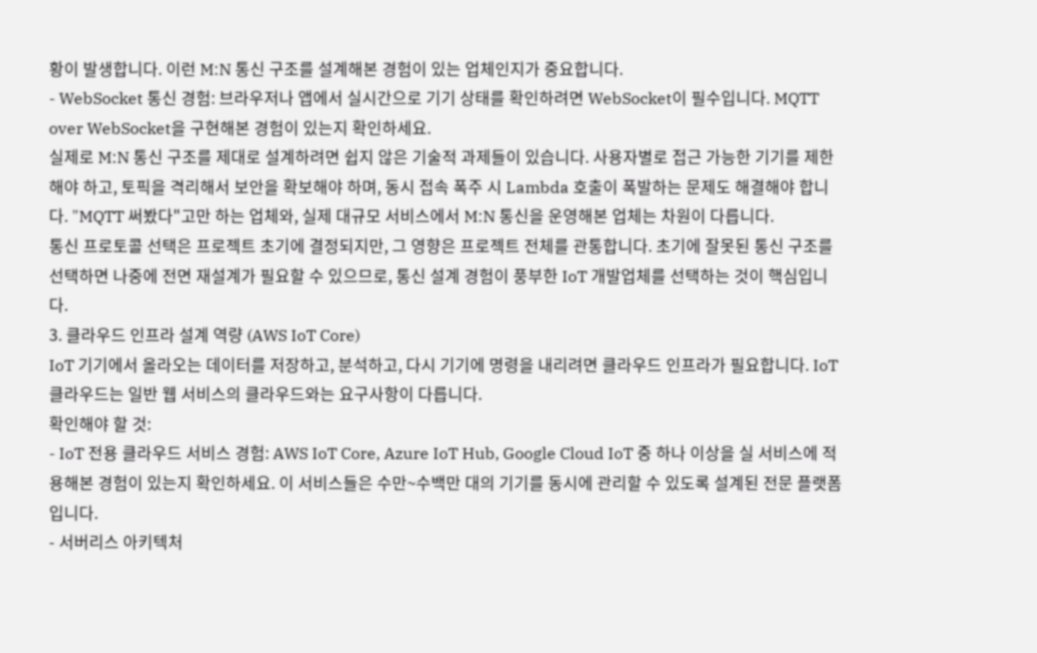황이 발생합니다. 이런 M:N 통신 구조를 설계해본 경험이 있는 업체인지가 중요합니다.
- WebSocket 통신 경험: 브라우저나 앱에서 실시간으로 기기 상태를 확인하려면 WebSocket이 필수입니다. MQTT over WebSocket을 구현해본 경험이 있는지 확인하세요.
실제로 M:N 통신 구조를 제대로 설계하려면 쉽지 않은 기술적 과제들이 있습니다. 사용자별로 접근 가능한 기기를 제한해야 하고, 토픽을 격리해서 보안을 확보해야 하며, 동시 접속 폭주 시 Lambda 호출이 폭발하는 문제도 해결해야 합니다. "MQTT 써봤다"고만 하는 업체와, 실제 대규모 서비스에서 M:N 통신을 운영해본 업체는 차원이 다릅니다.
통신 프로토콜 선택은 프로젝트 초기에 결정되지만, 그 영향은 프로젝트 전체를 관통합니다. 초기에 잘못된 통신 구조를 선택하면 나중에 전면 재설계가 필요할 수 있으므로, 통신 설계 경험이 풍부한 IoT 개발업체를 선택하는 것이 핵심입니다.
3. 클라우드 인프라 설계 역량 (AWS IoT Core)
IoT 기기에서 올라오는 데이터를 저장하고, 분석하고, 다시 기기에 명령을 내리려면 클라우드 인프라가 필요합니다. IoT 클라우드는 일반 웹 서비스의 클라우드와는 요구사항이 다릅니다.
확인해야 할 것:
- IoT 전용 클라우드 서비스 경험: AWS IoT Core, Azure IoT Hub, Google Cloud IoT 중 하나 이상을 실 서비스에 적용해본 경험이 있는지 확인하세요. 이 서비스들은 수만~수백만 대의 기기를 동시에 관리할 수 있도록 설계된 전문 플랫폼입니다.
- 서버리스 아키텍처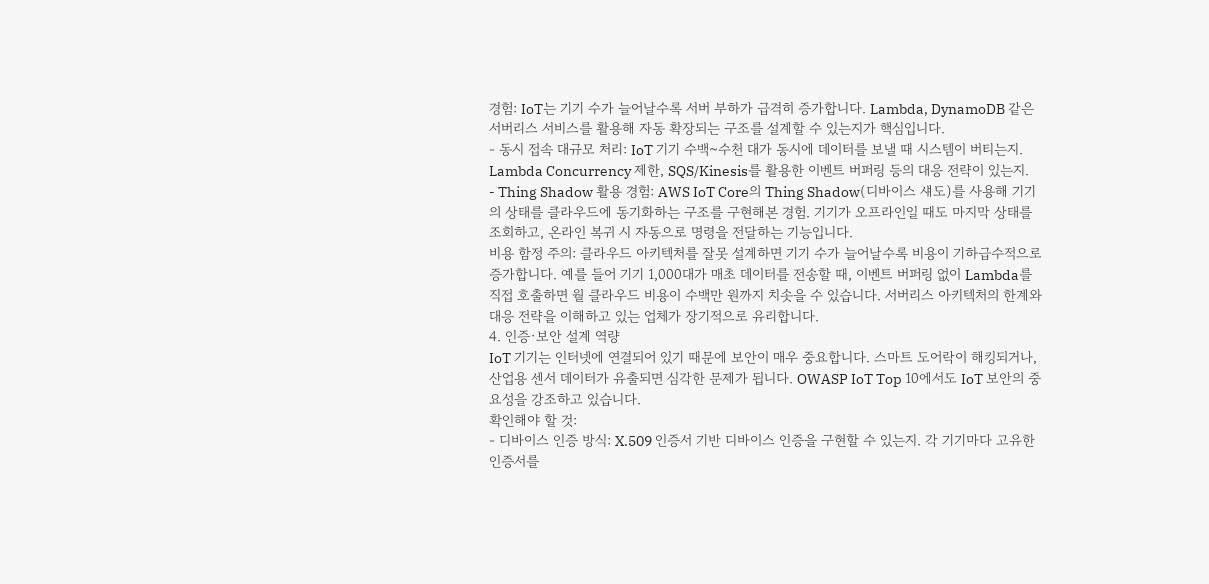경험: IoT는 기기 수가 늘어날수록 서버 부하가 급격히 증가합니다. Lambda, DynamoDB 같은 서버리스 서비스를 활용해 자동 확장되는 구조를 설계할 수 있는지가 핵심입니다.
- 동시 접속 대규모 처리: IoT 기기 수백~수천 대가 동시에 데이터를 보낼 때 시스템이 버티는지. Lambda Concurrency 제한, SQS/Kinesis를 활용한 이벤트 버퍼링 등의 대응 전략이 있는지.
- Thing Shadow 활용 경험: AWS IoT Core의 Thing Shadow(디바이스 섀도)를 사용해 기기의 상태를 클라우드에 동기화하는 구조를 구현해본 경험. 기기가 오프라인일 때도 마지막 상태를 조회하고, 온라인 복귀 시 자동으로 명령을 전달하는 기능입니다.
비용 함정 주의: 클라우드 아키텍처를 잘못 설계하면 기기 수가 늘어날수록 비용이 기하급수적으로 증가합니다. 예를 들어 기기 1,000대가 매초 데이터를 전송할 때, 이벤트 버퍼링 없이 Lambda를 직접 호출하면 월 클라우드 비용이 수백만 원까지 치솟을 수 있습니다. 서버리스 아키텍처의 한계와 대응 전략을 이해하고 있는 업체가 장기적으로 유리합니다.
4. 인증·보안 설계 역량
IoT 기기는 인터넷에 연결되어 있기 때문에 보안이 매우 중요합니다. 스마트 도어락이 해킹되거나, 산업용 센서 데이터가 유출되면 심각한 문제가 됩니다. OWASP IoT Top 10에서도 IoT 보안의 중요성을 강조하고 있습니다.
확인해야 할 것:
- 디바이스 인증 방식: X.509 인증서 기반 디바이스 인증을 구현할 수 있는지. 각 기기마다 고유한 인증서를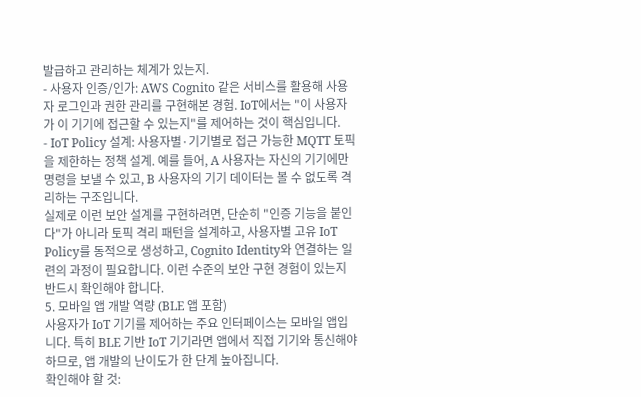발급하고 관리하는 체계가 있는지.
- 사용자 인증/인가: AWS Cognito 같은 서비스를 활용해 사용자 로그인과 권한 관리를 구현해본 경험. IoT에서는 "이 사용자가 이 기기에 접근할 수 있는지"를 제어하는 것이 핵심입니다.
- IoT Policy 설계: 사용자별·기기별로 접근 가능한 MQTT 토픽을 제한하는 정책 설계. 예를 들어, A 사용자는 자신의 기기에만 명령을 보낼 수 있고, B 사용자의 기기 데이터는 볼 수 없도록 격리하는 구조입니다.
실제로 이런 보안 설계를 구현하려면, 단순히 "인증 기능을 붙인다"가 아니라 토픽 격리 패턴을 설계하고, 사용자별 고유 IoT Policy를 동적으로 생성하고, Cognito Identity와 연결하는 일련의 과정이 필요합니다. 이런 수준의 보안 구현 경험이 있는지 반드시 확인해야 합니다.
5. 모바일 앱 개발 역량 (BLE 앱 포함)
사용자가 IoT 기기를 제어하는 주요 인터페이스는 모바일 앱입니다. 특히 BLE 기반 IoT 기기라면 앱에서 직접 기기와 통신해야 하므로, 앱 개발의 난이도가 한 단계 높아집니다.
확인해야 할 것: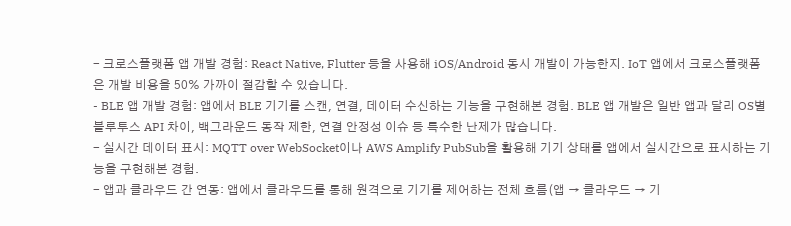- 크로스플랫폼 앱 개발 경험: React Native, Flutter 등을 사용해 iOS/Android 동시 개발이 가능한지. IoT 앱에서 크로스플랫폼은 개발 비용을 50% 가까이 절감할 수 있습니다.
- BLE 앱 개발 경험: 앱에서 BLE 기기를 스캔, 연결, 데이터 수신하는 기능을 구현해본 경험. BLE 앱 개발은 일반 앱과 달리 OS별 블루투스 API 차이, 백그라운드 동작 제한, 연결 안정성 이슈 등 특수한 난제가 많습니다.
- 실시간 데이터 표시: MQTT over WebSocket이나 AWS Amplify PubSub을 활용해 기기 상태를 앱에서 실시간으로 표시하는 기능을 구현해본 경험.
- 앱과 클라우드 간 연동: 앱에서 클라우드를 통해 원격으로 기기를 제어하는 전체 흐름(앱 → 클라우드 → 기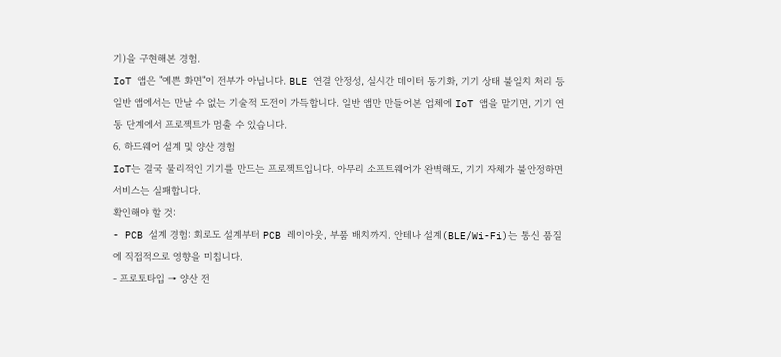기)을 구현해본 경험.
IoT 앱은 "예쁜 화면"이 전부가 아닙니다. BLE 연결 안정성, 실시간 데이터 동기화, 기기 상태 불일치 처리 등 일반 앱에서는 만날 수 없는 기술적 도전이 가득합니다. 일반 앱만 만들어본 업체에 IoT 앱을 맡기면, 기기 연동 단계에서 프로젝트가 멈출 수 있습니다.
6. 하드웨어 설계 및 양산 경험
IoT는 결국 물리적인 기기를 만드는 프로젝트입니다. 아무리 소프트웨어가 완벽해도, 기기 자체가 불안정하면 서비스는 실패합니다.
확인해야 할 것:
- PCB 설계 경험: 회로도 설계부터 PCB 레이아웃, 부품 배치까지. 안테나 설계(BLE/Wi-Fi)는 통신 품질에 직접적으로 영향을 미칩니다.
- 프로토타입 → 양산 전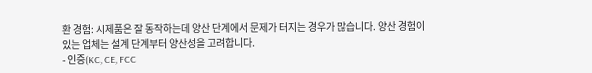환 경험: 시제품은 잘 동작하는데 양산 단계에서 문제가 터지는 경우가 많습니다. 양산 경험이 있는 업체는 설계 단계부터 양산성을 고려합니다.
- 인증(KC, CE, FCC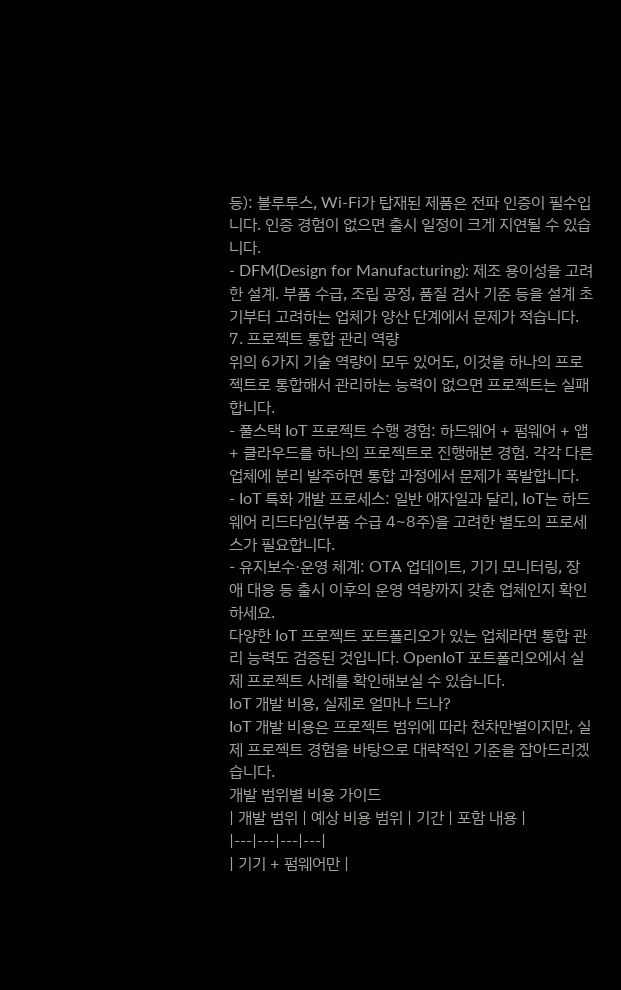등): 블루투스, Wi-Fi가 탑재된 제품은 전파 인증이 필수입니다. 인증 경험이 없으면 출시 일정이 크게 지연될 수 있습니다.
- DFM(Design for Manufacturing): 제조 용이성을 고려한 설계. 부품 수급, 조립 공정, 품질 검사 기준 등을 설계 초기부터 고려하는 업체가 양산 단계에서 문제가 적습니다.
7. 프로젝트 통합 관리 역량
위의 6가지 기술 역량이 모두 있어도, 이것을 하나의 프로젝트로 통합해서 관리하는 능력이 없으면 프로젝트는 실패합니다.
- 풀스택 IoT 프로젝트 수행 경험: 하드웨어 + 펌웨어 + 앱 + 클라우드를 하나의 프로젝트로 진행해본 경험. 각각 다른 업체에 분리 발주하면 통합 과정에서 문제가 폭발합니다.
- IoT 특화 개발 프로세스: 일반 애자일과 달리, IoT는 하드웨어 리드타임(부품 수급 4~8주)을 고려한 별도의 프로세스가 필요합니다.
- 유지보수·운영 체계: OTA 업데이트, 기기 모니터링, 장애 대응 등 출시 이후의 운영 역량까지 갖춘 업체인지 확인하세요.
다양한 IoT 프로젝트 포트폴리오가 있는 업체라면 통합 관리 능력도 검증된 것입니다. OpenIoT 포트폴리오에서 실제 프로젝트 사례를 확인해보실 수 있습니다.
IoT 개발 비용, 실제로 얼마나 드나?
IoT 개발 비용은 프로젝트 범위에 따라 천차만별이지만, 실제 프로젝트 경험을 바탕으로 대략적인 기준을 잡아드리겠습니다.
개발 범위별 비용 가이드
| 개발 범위 | 예상 비용 범위 | 기간 | 포함 내용 |
|---|---|---|---|
| 기기 + 펌웨어만 |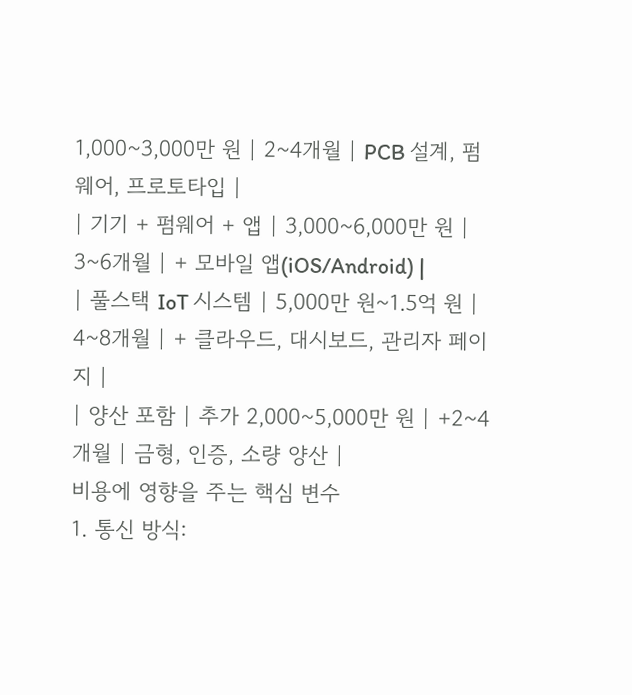1,000~3,000만 원 | 2~4개월 | PCB 설계, 펌웨어, 프로토타입 |
| 기기 + 펌웨어 + 앱 | 3,000~6,000만 원 | 3~6개월 | + 모바일 앱(iOS/Android) |
| 풀스택 IoT 시스템 | 5,000만 원~1.5억 원 | 4~8개월 | + 클라우드, 대시보드, 관리자 페이지 |
| 양산 포함 | 추가 2,000~5,000만 원 | +2~4개월 | 금형, 인증, 소량 양산 |
비용에 영향을 주는 핵심 변수
1. 통신 방식: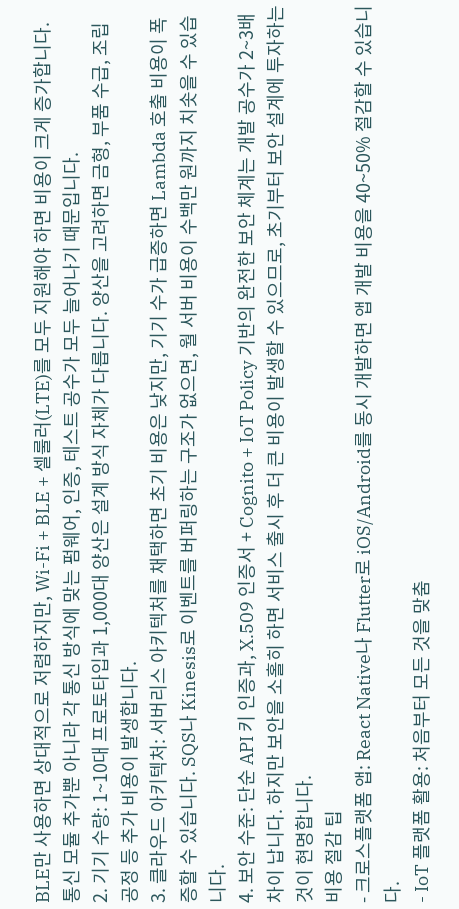BLE만 사용하면 상대적으로 저렴하지만, Wi-Fi + BLE + 셀룰러(LTE)를 모두 지원해야 하면 비용이 크게 증가합니다. 통신 모듈 추가뿐 아니라 각 통신 방식에 맞는 펌웨어, 인증, 테스트 공수가 모두 늘어나기 때문입니다.
2. 기기 수량: 1~10대 프로토타입과 1,000대 양산은 설계 방식 자체가 다릅니다. 양산을 고려하면 금형, 부품 수급, 조립 공정 등 추가 비용이 발생합니다.
3. 클라우드 아키텍처: 서버리스 아키텍처를 채택하면 초기 비용은 낮지만, 기기 수가 급증하면 Lambda 호출 비용이 폭증할 수 있습니다. SQS나 Kinesis로 이벤트를 버퍼링하는 구조가 없으면, 월 서버 비용이 수백만 원까지 치솟을 수 있습니다.
4. 보안 수준: 단순 API 키 인증과, X.509 인증서 + Cognito + IoT Policy 기반의 완전한 보안 체계는 개발 공수가 2~3배 차이 납니다. 하지만 보안을 소홀히 하면 서비스 출시 후 더 큰 비용이 발생할 수 있으므로, 초기부터 보안 설계에 투자하는 것이 현명합니다.
비용 절감 팁
- 크로스플랫폼 앱: React Native나 Flutter로 iOS/Android를 동시 개발하면 앱 개발 비용을 40~50% 절감할 수 있습니다.
- IoT 플랫폼 활용: 처음부터 모든 것을 맞춤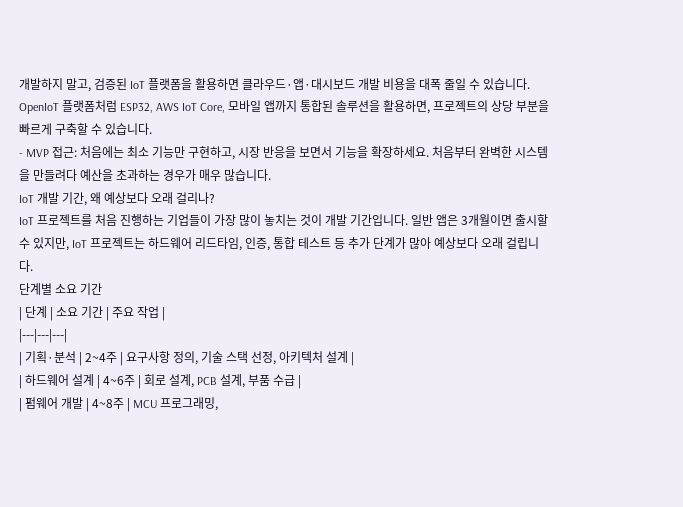개발하지 말고, 검증된 IoT 플랫폼을 활용하면 클라우드·앱·대시보드 개발 비용을 대폭 줄일 수 있습니다. OpenIoT 플랫폼처럼 ESP32, AWS IoT Core, 모바일 앱까지 통합된 솔루션을 활용하면, 프로젝트의 상당 부분을 빠르게 구축할 수 있습니다.
- MVP 접근: 처음에는 최소 기능만 구현하고, 시장 반응을 보면서 기능을 확장하세요. 처음부터 완벽한 시스템을 만들려다 예산을 초과하는 경우가 매우 많습니다.
IoT 개발 기간, 왜 예상보다 오래 걸리나?
IoT 프로젝트를 처음 진행하는 기업들이 가장 많이 놓치는 것이 개발 기간입니다. 일반 앱은 3개월이면 출시할 수 있지만, IoT 프로젝트는 하드웨어 리드타임, 인증, 통합 테스트 등 추가 단계가 많아 예상보다 오래 걸립니다.
단계별 소요 기간
| 단계 | 소요 기간 | 주요 작업 |
|---|---|---|
| 기획·분석 | 2~4주 | 요구사항 정의, 기술 스택 선정, 아키텍처 설계 |
| 하드웨어 설계 | 4~6주 | 회로 설계, PCB 설계, 부품 수급 |
| 펌웨어 개발 | 4~8주 | MCU 프로그래밍,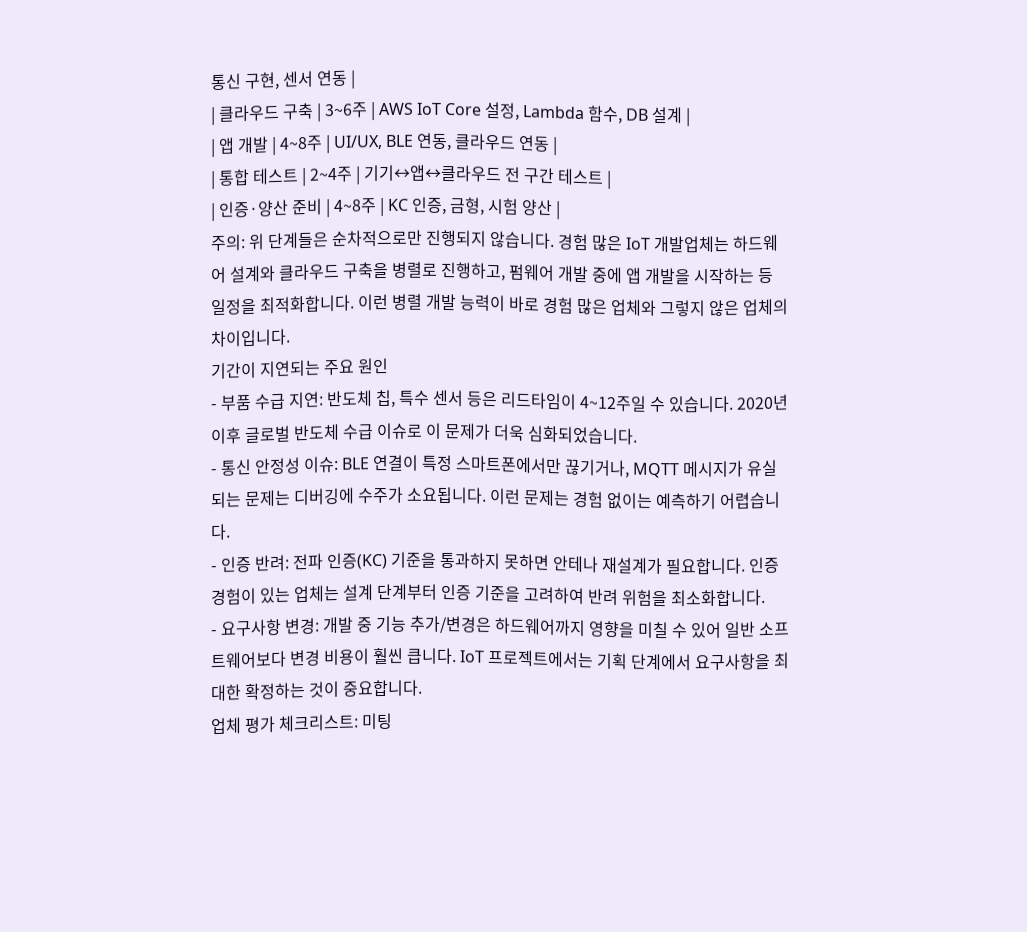통신 구현, 센서 연동 |
| 클라우드 구축 | 3~6주 | AWS IoT Core 설정, Lambda 함수, DB 설계 |
| 앱 개발 | 4~8주 | UI/UX, BLE 연동, 클라우드 연동 |
| 통합 테스트 | 2~4주 | 기기↔앱↔클라우드 전 구간 테스트 |
| 인증·양산 준비 | 4~8주 | KC 인증, 금형, 시험 양산 |
주의: 위 단계들은 순차적으로만 진행되지 않습니다. 경험 많은 IoT 개발업체는 하드웨어 설계와 클라우드 구축을 병렬로 진행하고, 펌웨어 개발 중에 앱 개발을 시작하는 등 일정을 최적화합니다. 이런 병렬 개발 능력이 바로 경험 많은 업체와 그렇지 않은 업체의 차이입니다.
기간이 지연되는 주요 원인
- 부품 수급 지연: 반도체 칩, 특수 센서 등은 리드타임이 4~12주일 수 있습니다. 2020년 이후 글로벌 반도체 수급 이슈로 이 문제가 더욱 심화되었습니다.
- 통신 안정성 이슈: BLE 연결이 특정 스마트폰에서만 끊기거나, MQTT 메시지가 유실되는 문제는 디버깅에 수주가 소요됩니다. 이런 문제는 경험 없이는 예측하기 어렵습니다.
- 인증 반려: 전파 인증(KC) 기준을 통과하지 못하면 안테나 재설계가 필요합니다. 인증 경험이 있는 업체는 설계 단계부터 인증 기준을 고려하여 반려 위험을 최소화합니다.
- 요구사항 변경: 개발 중 기능 추가/변경은 하드웨어까지 영향을 미칠 수 있어 일반 소프트웨어보다 변경 비용이 훨씬 큽니다. IoT 프로젝트에서는 기획 단계에서 요구사항을 최대한 확정하는 것이 중요합니다.
업체 평가 체크리스트: 미팅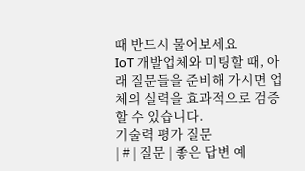때 반드시 물어보세요
IoT 개발업체와 미팅할 때, 아래 질문들을 준비해 가시면 업체의 실력을 효과적으로 검증할 수 있습니다.
기술력 평가 질문
| # | 질문 | 좋은 답변 예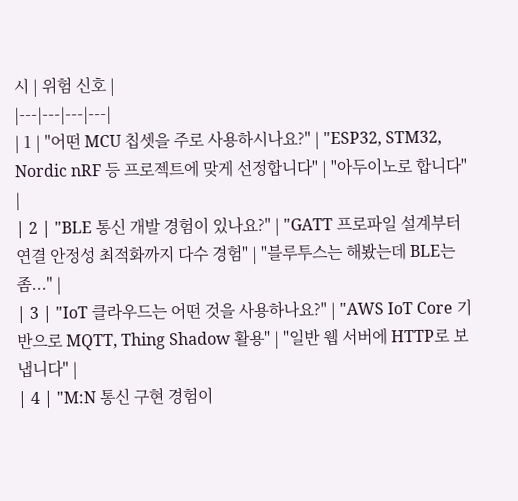시 | 위험 신호 |
|---|---|---|---|
| 1 | "어떤 MCU 칩셋을 주로 사용하시나요?" | "ESP32, STM32, Nordic nRF 등 프로젝트에 맞게 선정합니다" | "아두이노로 합니다" |
| 2 | "BLE 통신 개발 경험이 있나요?" | "GATT 프로파일 설계부터 연결 안정성 최적화까지 다수 경험" | "블루투스는 해봤는데 BLE는 좀..." |
| 3 | "IoT 클라우드는 어떤 것을 사용하나요?" | "AWS IoT Core 기반으로 MQTT, Thing Shadow 활용" | "일반 웹 서버에 HTTP로 보냅니다" |
| 4 | "M:N 통신 구현 경험이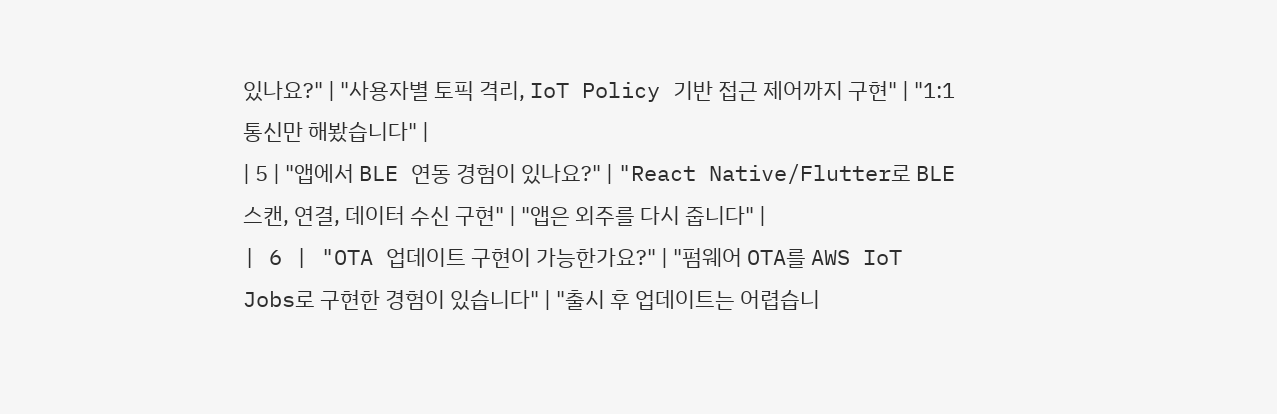있나요?" | "사용자별 토픽 격리, IoT Policy 기반 접근 제어까지 구현" | "1:1 통신만 해봤습니다" |
| 5 | "앱에서 BLE 연동 경험이 있나요?" | "React Native/Flutter로 BLE 스캔, 연결, 데이터 수신 구현" | "앱은 외주를 다시 줍니다" |
| 6 | "OTA 업데이트 구현이 가능한가요?" | "펌웨어 OTA를 AWS IoT Jobs로 구현한 경험이 있습니다" | "출시 후 업데이트는 어렵습니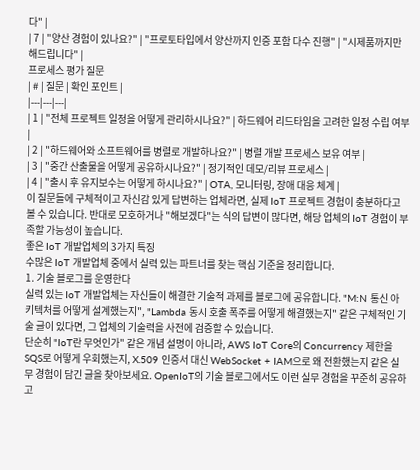다" |
| 7 | "양산 경험이 있나요?" | "프로토타입에서 양산까지 인증 포함 다수 진행" | "시제품까지만 해드립니다" |
프로세스 평가 질문
| # | 질문 | 확인 포인트 |
|---|---|---|
| 1 | "전체 프로젝트 일정을 어떻게 관리하시나요?" | 하드웨어 리드타임을 고려한 일정 수립 여부 |
| 2 | "하드웨어와 소프트웨어를 병렬로 개발하나요?" | 병렬 개발 프로세스 보유 여부 |
| 3 | "중간 산출물을 어떻게 공유하시나요?" | 정기적인 데모/리뷰 프로세스 |
| 4 | "출시 후 유지보수는 어떻게 하시나요?" | OTA, 모니터링, 장애 대응 체계 |
이 질문들에 구체적이고 자신감 있게 답변하는 업체라면, 실제 IoT 프로젝트 경험이 충분하다고 볼 수 있습니다. 반대로 모호하거나 "해보겠다"는 식의 답변이 많다면, 해당 업체의 IoT 경험이 부족할 가능성이 높습니다.
좋은 IoT 개발업체의 3가지 특징
수많은 IoT 개발업체 중에서 실력 있는 파트너를 찾는 핵심 기준을 정리합니다.
1. 기술 블로그를 운영한다
실력 있는 IoT 개발업체는 자신들이 해결한 기술적 과제를 블로그에 공유합니다. "M:N 통신 아키텍처를 어떻게 설계했는지", "Lambda 동시 호출 폭주를 어떻게 해결했는지" 같은 구체적인 기술 글이 있다면, 그 업체의 기술력을 사전에 검증할 수 있습니다.
단순히 "IoT란 무엇인가" 같은 개념 설명이 아니라, AWS IoT Core의 Concurrency 제한을 SQS로 어떻게 우회했는지, X.509 인증서 대신 WebSocket + IAM으로 왜 전환했는지 같은 실무 경험이 담긴 글을 찾아보세요. OpenIoT의 기술 블로그에서도 이런 실무 경험을 꾸준히 공유하고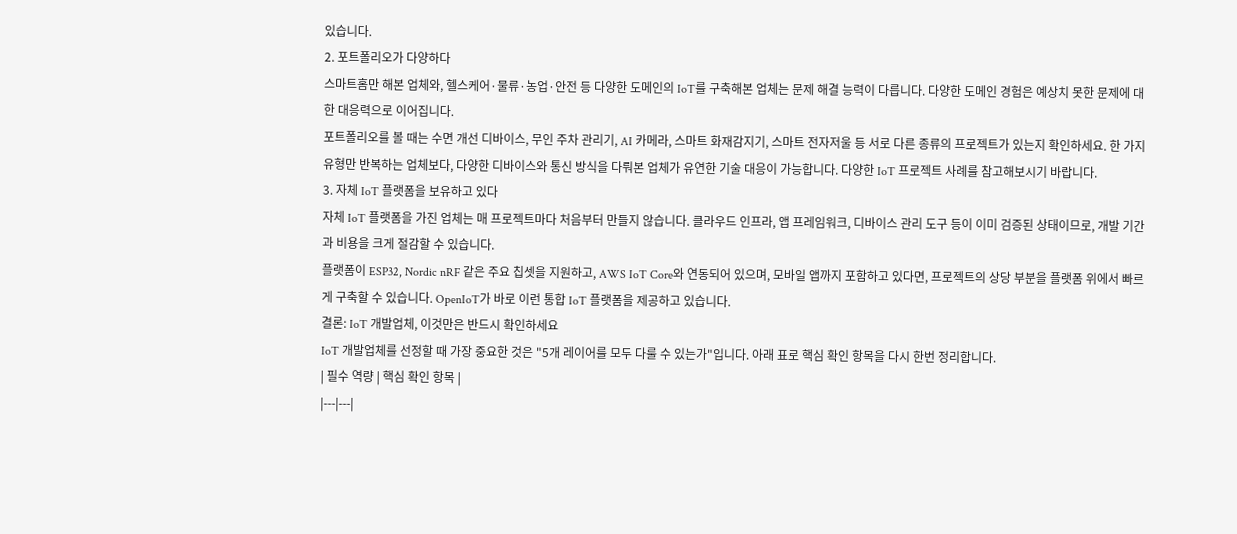있습니다.
2. 포트폴리오가 다양하다
스마트홈만 해본 업체와, 헬스케어·물류·농업·안전 등 다양한 도메인의 IoT를 구축해본 업체는 문제 해결 능력이 다릅니다. 다양한 도메인 경험은 예상치 못한 문제에 대한 대응력으로 이어집니다.
포트폴리오를 볼 때는 수면 개선 디바이스, 무인 주차 관리기, AI 카메라, 스마트 화재감지기, 스마트 전자저울 등 서로 다른 종류의 프로젝트가 있는지 확인하세요. 한 가지 유형만 반복하는 업체보다, 다양한 디바이스와 통신 방식을 다뤄본 업체가 유연한 기술 대응이 가능합니다. 다양한 IoT 프로젝트 사례를 참고해보시기 바랍니다.
3. 자체 IoT 플랫폼을 보유하고 있다
자체 IoT 플랫폼을 가진 업체는 매 프로젝트마다 처음부터 만들지 않습니다. 클라우드 인프라, 앱 프레임워크, 디바이스 관리 도구 등이 이미 검증된 상태이므로, 개발 기간과 비용을 크게 절감할 수 있습니다.
플랫폼이 ESP32, Nordic nRF 같은 주요 칩셋을 지원하고, AWS IoT Core와 연동되어 있으며, 모바일 앱까지 포함하고 있다면, 프로젝트의 상당 부분을 플랫폼 위에서 빠르게 구축할 수 있습니다. OpenIoT가 바로 이런 통합 IoT 플랫폼을 제공하고 있습니다.
결론: IoT 개발업체, 이것만은 반드시 확인하세요
IoT 개발업체를 선정할 때 가장 중요한 것은 "5개 레이어를 모두 다룰 수 있는가"입니다. 아래 표로 핵심 확인 항목을 다시 한번 정리합니다.
| 필수 역량 | 핵심 확인 항목 |
|---|---|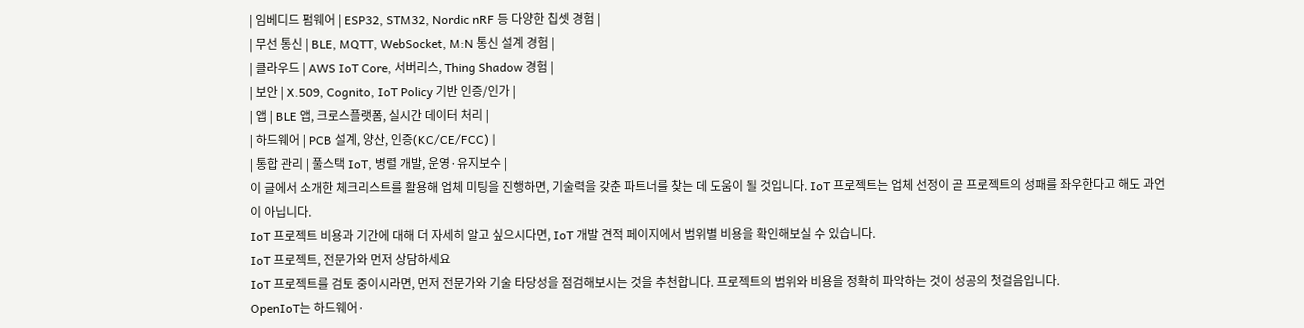| 임베디드 펌웨어 | ESP32, STM32, Nordic nRF 등 다양한 칩셋 경험 |
| 무선 통신 | BLE, MQTT, WebSocket, M:N 통신 설계 경험 |
| 클라우드 | AWS IoT Core, 서버리스, Thing Shadow 경험 |
| 보안 | X.509, Cognito, IoT Policy 기반 인증/인가 |
| 앱 | BLE 앱, 크로스플랫폼, 실시간 데이터 처리 |
| 하드웨어 | PCB 설계, 양산, 인증(KC/CE/FCC) |
| 통합 관리 | 풀스택 IoT, 병렬 개발, 운영·유지보수 |
이 글에서 소개한 체크리스트를 활용해 업체 미팅을 진행하면, 기술력을 갖춘 파트너를 찾는 데 도움이 될 것입니다. IoT 프로젝트는 업체 선정이 곧 프로젝트의 성패를 좌우한다고 해도 과언이 아닙니다.
IoT 프로젝트 비용과 기간에 대해 더 자세히 알고 싶으시다면, IoT 개발 견적 페이지에서 범위별 비용을 확인해보실 수 있습니다.
IoT 프로젝트, 전문가와 먼저 상담하세요
IoT 프로젝트를 검토 중이시라면, 먼저 전문가와 기술 타당성을 점검해보시는 것을 추천합니다. 프로젝트의 범위와 비용을 정확히 파악하는 것이 성공의 첫걸음입니다.
OpenIoT는 하드웨어·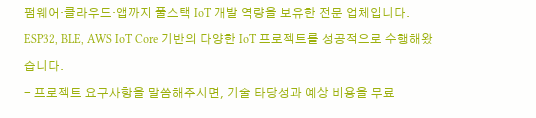펌웨어·클라우드·앱까지 풀스택 IoT 개발 역량을 보유한 전문 업체입니다. ESP32, BLE, AWS IoT Core 기반의 다양한 IoT 프로젝트를 성공적으로 수행해왔습니다.
- 프로젝트 요구사항을 말씀해주시면, 기술 타당성과 예상 비용을 무료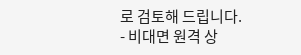로 검토해 드립니다.
- 비대면 원격 상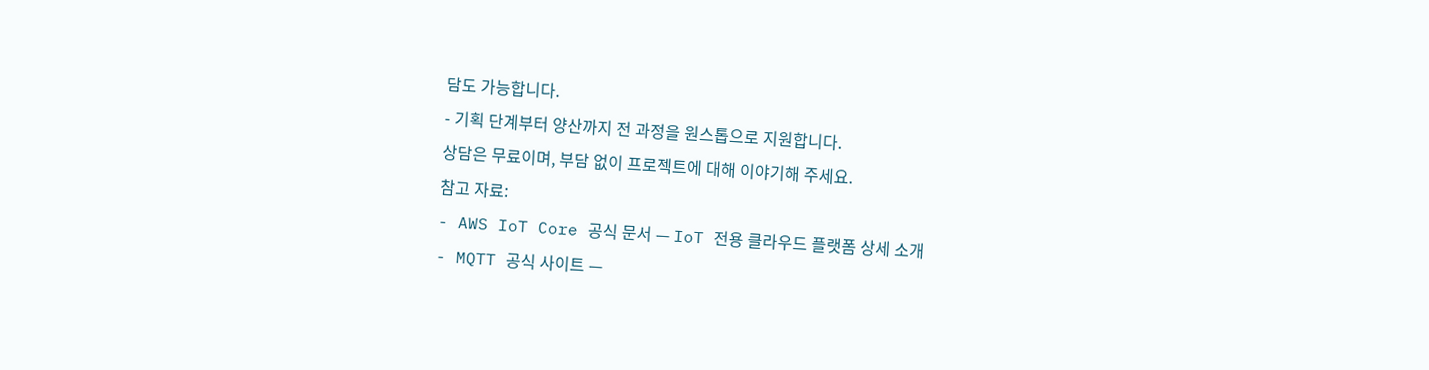담도 가능합니다.
- 기획 단계부터 양산까지 전 과정을 원스톱으로 지원합니다.
상담은 무료이며, 부담 없이 프로젝트에 대해 이야기해 주세요.
참고 자료:
- AWS IoT Core 공식 문서 — IoT 전용 클라우드 플랫폼 상세 소개
- MQTT 공식 사이트 —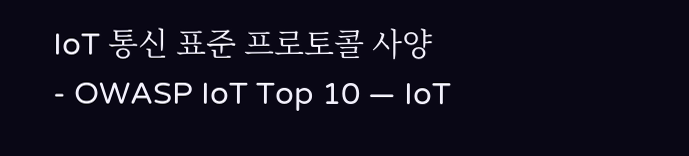IoT 통신 표준 프로토콜 사양
- OWASP IoT Top 10 — IoT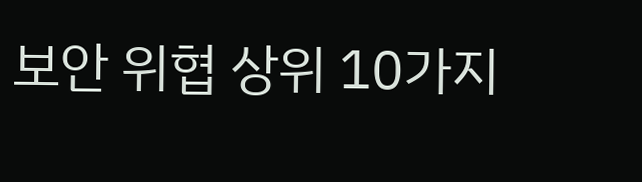보안 위협 상위 10가지